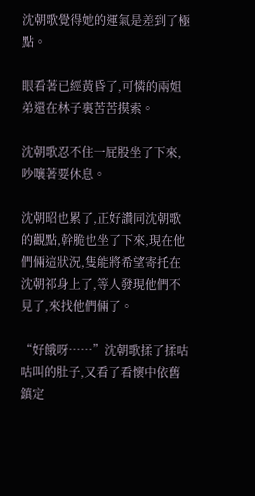沈朝歌覺得她的運氣是差到了極點。

眼看著已經黃昏了,可憐的兩姐弟還在林子裏苦苦摸索。

沈朝歌忍不住一屁股坐了下來,吵嚷著要休息。

沈朝昭也累了,正好讚同沈朝歌的觀點,幹脆也坐了下來,現在他們倆這狀況,隻能將希望寄托在沈朝祁身上了,等人發現他們不見了,來找他們倆了。

“好餓呀……”沈朝歌揉了揉咕咕叫的肚子,又看了看懷中依舊鎮定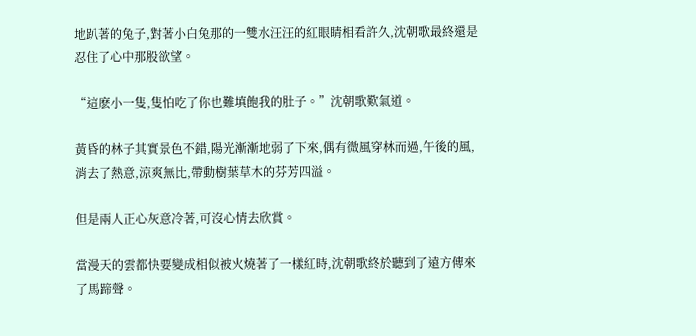地趴著的兔子,對著小白兔那的一雙水汪汪的紅眼睛相看許久,沈朝歌最終還是忍住了心中那股欲望。

“這麽小一隻,隻怕吃了你也難填飽我的肚子。”沈朝歌歎氣道。

黃昏的林子其實景色不錯,陽光漸漸地弱了下來,偶有微風穿林而過,午後的風,消去了熱意,涼爽無比,帶動樹葉草木的芬芳四溢。

但是兩人正心灰意冷著,可沒心情去欣賞。

當漫天的雲都快要變成相似被火燒著了一樣紅時,沈朝歌終於聽到了遠方傳來了馬蹄聲。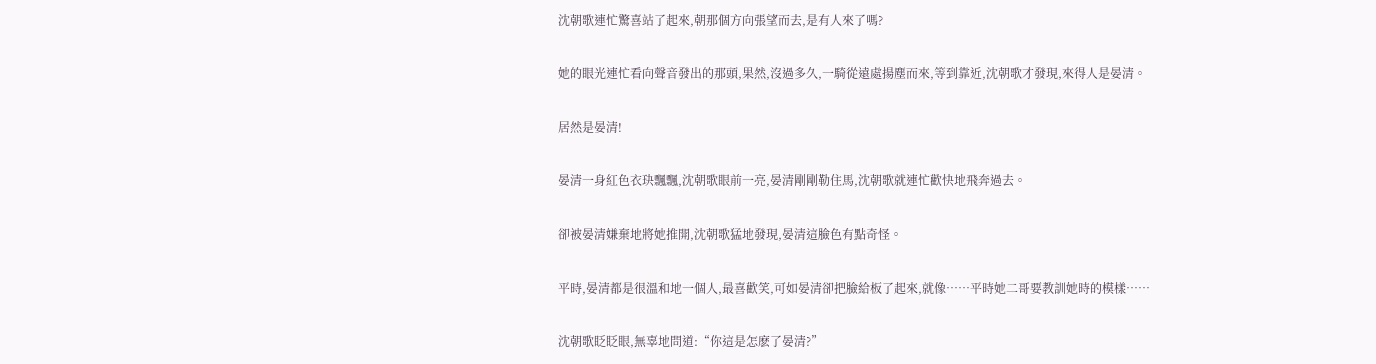沈朝歌連忙驚喜站了起來,朝那個方向張望而去,是有人來了嗎?

她的眼光連忙看向聲音發出的那頭,果然,沒過多久,一騎從遠處揚塵而來,等到靠近,沈朝歌才發現,來得人是晏清。

居然是晏清!

晏清一身紅色衣玦飄飄,沈朝歌眼前一亮,晏清剛剛勒住馬,沈朝歌就連忙歡快地飛奔過去。

卻被晏清嫌棄地將她推開,沈朝歌猛地發現,晏清這臉色有點奇怪。

平時,晏清都是很溫和地一個人,最喜歡笑,可如晏清卻把臉給板了起來,就像……平時她二哥要教訓她時的模樣……

沈朝歌眨眨眼,無辜地問道:“你這是怎麽了晏清?”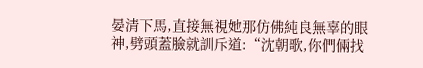晏清下馬,直接無視她那仿佛純良無辜的眼神,劈頭蓋臉就訓斥道:“沈朝歌,你們倆找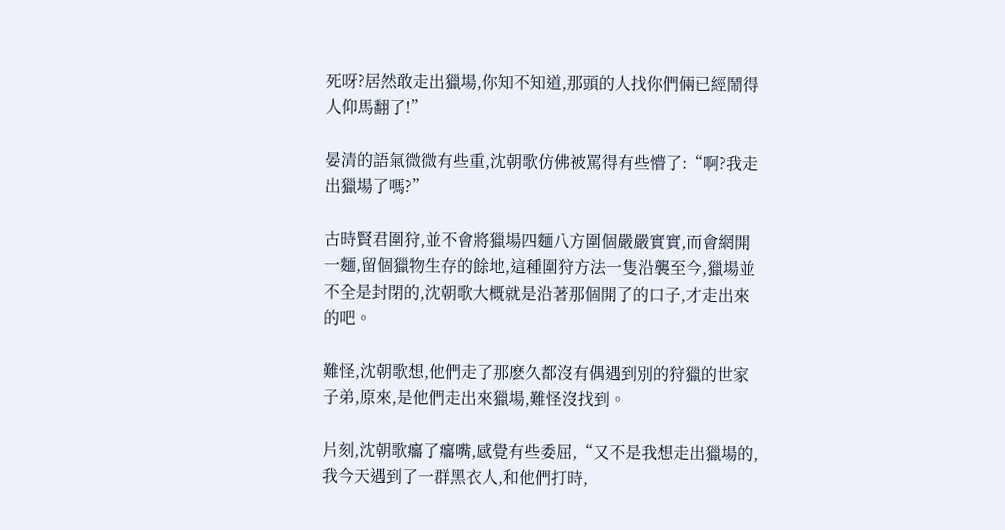死呀?居然敢走出獵場,你知不知道,那頭的人找你們倆已經鬧得人仰馬翻了!”

晏清的語氣微微有些重,沈朝歌仿佛被罵得有些懵了:“啊?我走出獵場了嗎?”

古時賢君圍狩,並不會將獵場四麵八方圍個嚴嚴實實,而會網開一麵,留個獵物生存的餘地,這種圍狩方法一隻沿襲至今,獵場並不全是封閉的,沈朝歌大概就是沿著那個開了的口子,才走出來的吧。

難怪,沈朝歌想,他們走了那麽久都沒有偶遇到別的狩獵的世家子弟,原來,是他們走出來獵場,難怪沒找到。

片刻,沈朝歌癟了癟嘴,感覺有些委屈,“又不是我想走出獵場的,我今天遇到了一群黑衣人,和他們打時,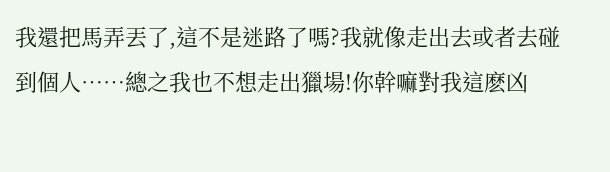我還把馬弄丟了,這不是迷路了嗎?我就像走出去或者去碰到個人……總之我也不想走出獵場!你幹嘛對我這麽凶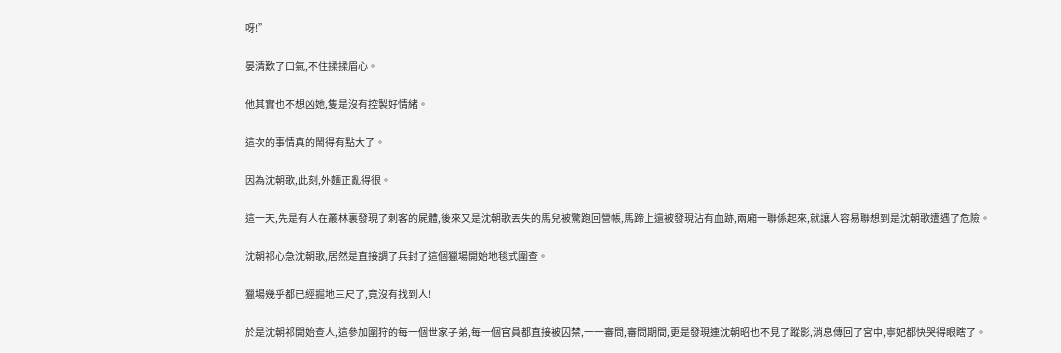呀!”

晏清歎了口氣,不住揉揉眉心。

他其實也不想凶她,隻是沒有控製好情緒。

這次的事情真的鬧得有點大了。

因為沈朝歌,此刻,外麵正亂得很。

這一天,先是有人在叢林裏發現了刺客的屍體,後來又是沈朝歌丟失的馬兒被驚跑回營帳,馬蹄上還被發現沾有血跡,兩廂一聯係起來,就讓人容易聯想到是沈朝歌遭遇了危險。

沈朝祁心急沈朝歌,居然是直接調了兵封了這個獵場開始地毯式圍查。

獵場幾乎都已經掘地三尺了,竟沒有找到人!

於是沈朝祁開始查人,這參加圍狩的每一個世家子弟,每一個官員都直接被囚禁,一一審問,審問期間,更是發現連沈朝昭也不見了蹤影,消息傳回了宮中,寧妃都快哭得眼瞎了。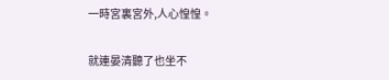一時宮裏宮外,人心惶惶。

就連晏清聽了也坐不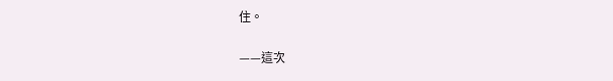住。

——這次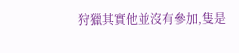狩獵其實他並沒有參加,隻是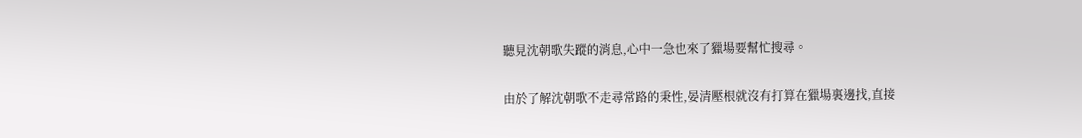聽見沈朝歌失蹤的消息,心中一急也來了獵場要幫忙搜尋。

由於了解沈朝歌不走尋常路的秉性,晏清壓根就沒有打算在獵場裏邊找,直接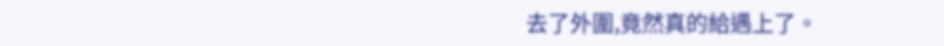去了外圍,竟然真的給遇上了。